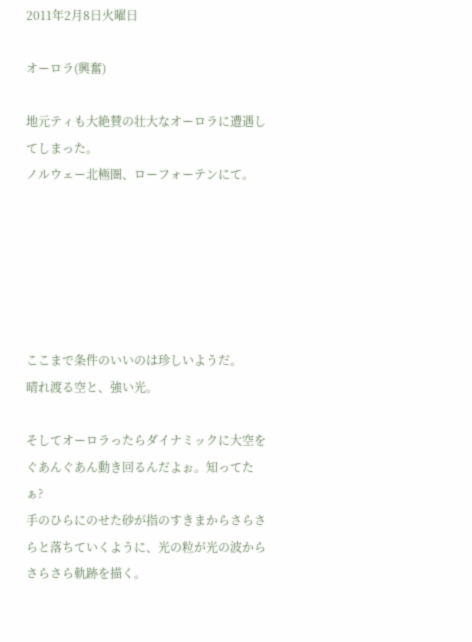2011年2月8日火曜日

オーロラ(興奮)

地元ティも大絶賛の壮大なオーロラに遭遇してしまった。
ノルウェー北極圏、ローフォーテンにて。






ここまで条件のいいのは珍しいようだ。
晴れ渡る空と、強い光。

そしてオーロラったらダイナミックに大空をぐあんぐあん動き回るんだよぉ。知ってたぁ?
手のひらにのせた砂が指のすきまからさらさらと落ちていくように、光の粒が光の波からさらさら軌跡を描く。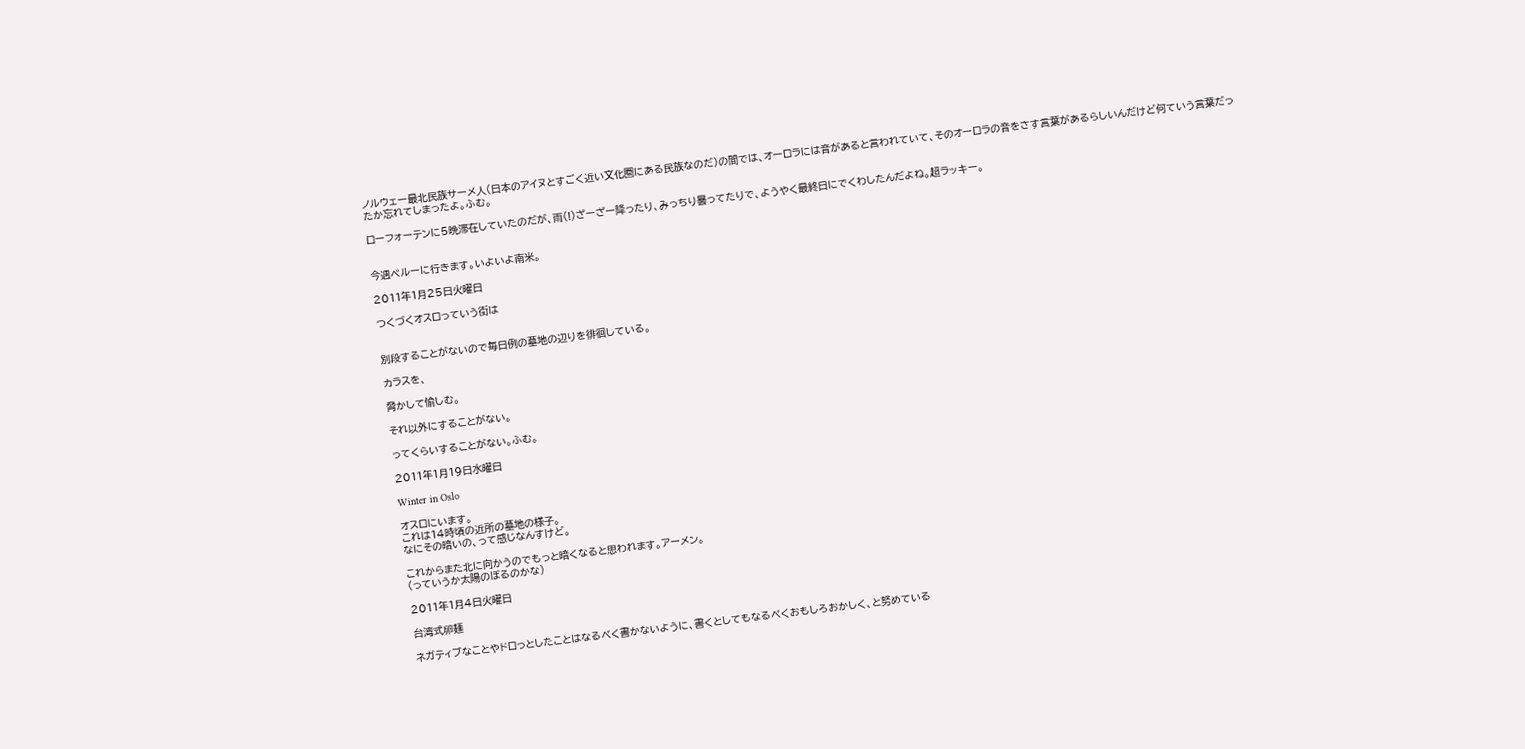ノルウェー最北民族サーメ人(日本のアイヌとすごく近い文化圏にある民族なのだ)の間では、オーロラには音があると言われていて、そのオーロラの音をさす言葉があるらしいんだけど何ていう言葉だったか忘れてしまったよ。ふむ。

ローフォーテンに5晩滞在していたのだが、雨(!)ざーざー降ったり、みっちり曇ってたりで、ようやく最終日にでくわしたんだよね。超ラッキー。


今週ペルーに行きます。いよいよ南米。

2011年1月25日火曜日

つくづくオスロっていう街は


別段することがないので毎日例の墓地の辺りを徘徊している。

カラスを、

脅かして愉しむ。

それ以外にすることがない。

ってくらいすることがない。ふむ。

2011年1月19日水曜日

Winter in Oslo

オスロにいます。
これは14時頃の近所の墓地の様子。
なにその暗いの、って感じなんすけど。

これからまた北に向かうのでもっと暗くなると思われます。アーメン。
(っていうか太陽のぼるのかな)

2011年1月4日火曜日

台湾式卵麺

ネガティブなことやドロっとしたことはなるべく書かないように、書くとしてもなるべくおもしろおかしく、と努めている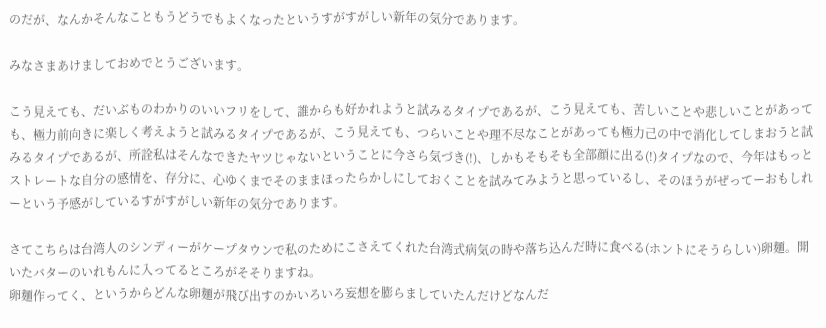のだが、なんかそんなこともうどうでもよくなったというすがすがしい新年の気分であります。

みなさまあけましておめでとうございます。

こう見えても、だいぶものわかりのいいフリをして、誰からも好かれようと試みるタイプであるが、こう見えても、苦しいことや悲しいことがあっても、極力前向きに楽しく考えようと試みるタイプであるが、こう見えても、つらいことや理不尽なことがあっても極力己の中で消化してしまおうと試みるタイプであるが、所詮私はそんなできたヤツじゃないということに今さら気づき(!)、しかもそもそも全部顔に出る(!)タイプなので、今年はもっとストレートな自分の感情を、存分に、心ゆくまでそのままほったらかしにしておくことを試みてみようと思っているし、そのほうがぜってーおもしれーという予感がしているすがすがしい新年の気分であります。

さてこちらは台湾人のシンディーがケープタウンで私のためにこさえてくれた台湾式病気の時や落ち込んだ時に食べる(ホントにそうらしい)卵麺。開いたバターのいれもんに入ってるところがそそりますね。
卵麺作ってく、というからどんな卵麺が飛び出すのかいろいろ妄想を膨らましていたんだけどなんだ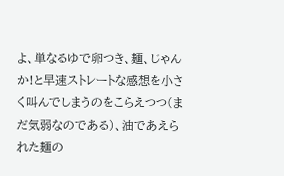よ、単なるゆで卵つき、麺、じゃんか!と早速ストレートな感想を小さく叫んでしまうのをこらえつつ(まだ気弱なのである)、油であえられた麺の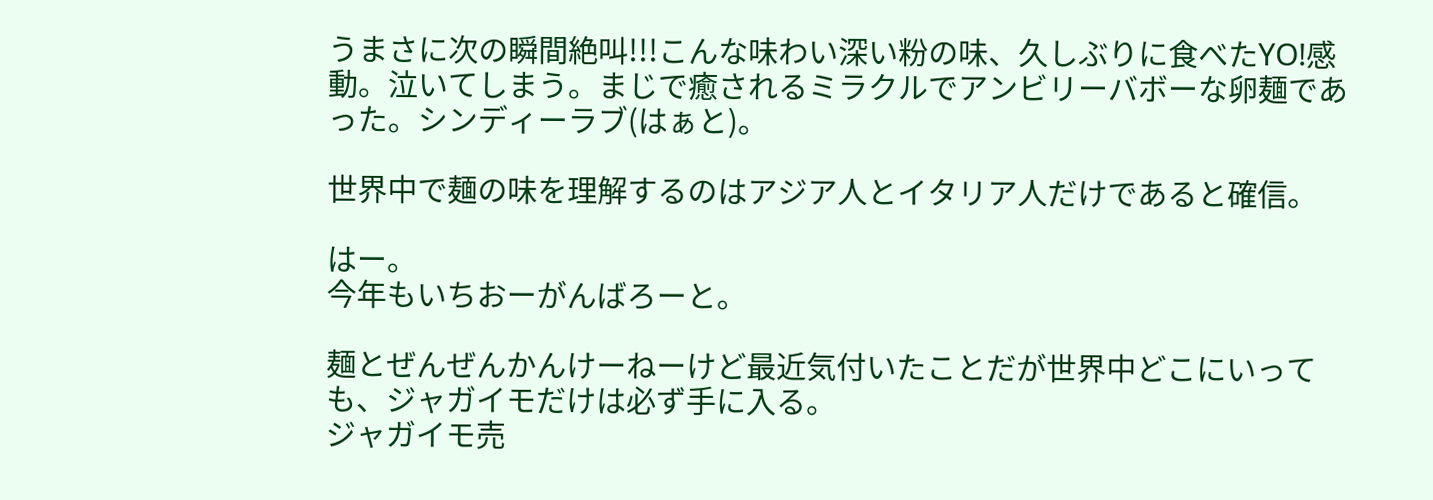うまさに次の瞬間絶叫!!!こんな味わい深い粉の味、久しぶりに食べたYO!感動。泣いてしまう。まじで癒されるミラクルでアンビリーバボーな卵麺であった。シンディーラブ(はぁと)。

世界中で麺の味を理解するのはアジア人とイタリア人だけであると確信。

はー。
今年もいちおーがんばろーと。

麺とぜんぜんかんけーねーけど最近気付いたことだが世界中どこにいっても、ジャガイモだけは必ず手に入る。
ジャガイモ売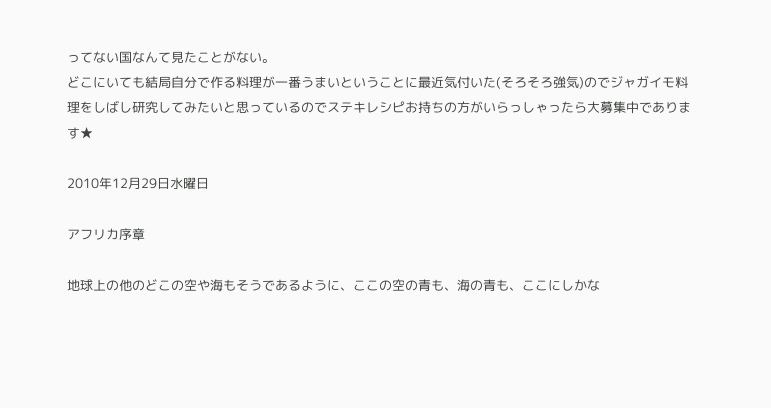ってない国なんて見たことがない。
どこにいても結局自分で作る料理が一番うまいということに最近気付いた(そろそろ強気)のでジャガイモ料理をしばし研究してみたいと思っているのでステキレシピお持ちの方がいらっしゃったら大募集中であります★

2010年12月29日水曜日

アフリカ序章

地球上の他のどこの空や海もそうであるように、ここの空の青も、海の青も、ここにしかな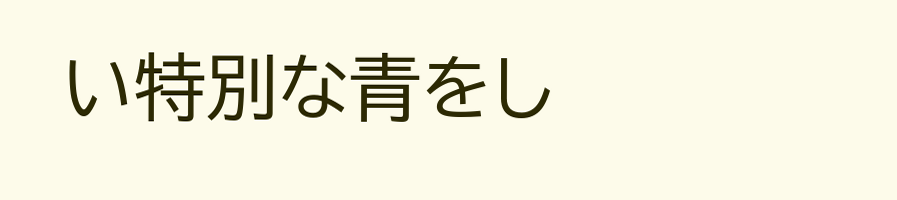い特別な青をし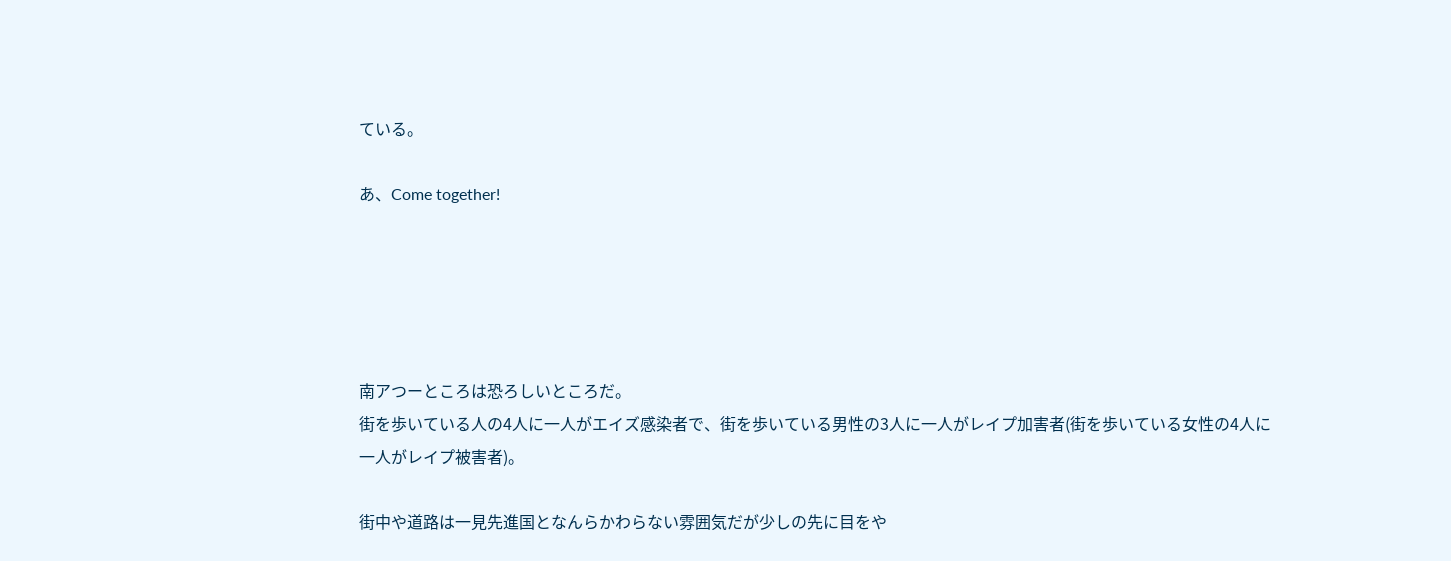ている。

あ、Come together!





南アつーところは恐ろしいところだ。
街を歩いている人の4人に一人がエイズ感染者で、街を歩いている男性の3人に一人がレイプ加害者(街を歩いている女性の4人に一人がレイプ被害者)。

街中や道路は一見先進国となんらかわらない雰囲気だが少しの先に目をや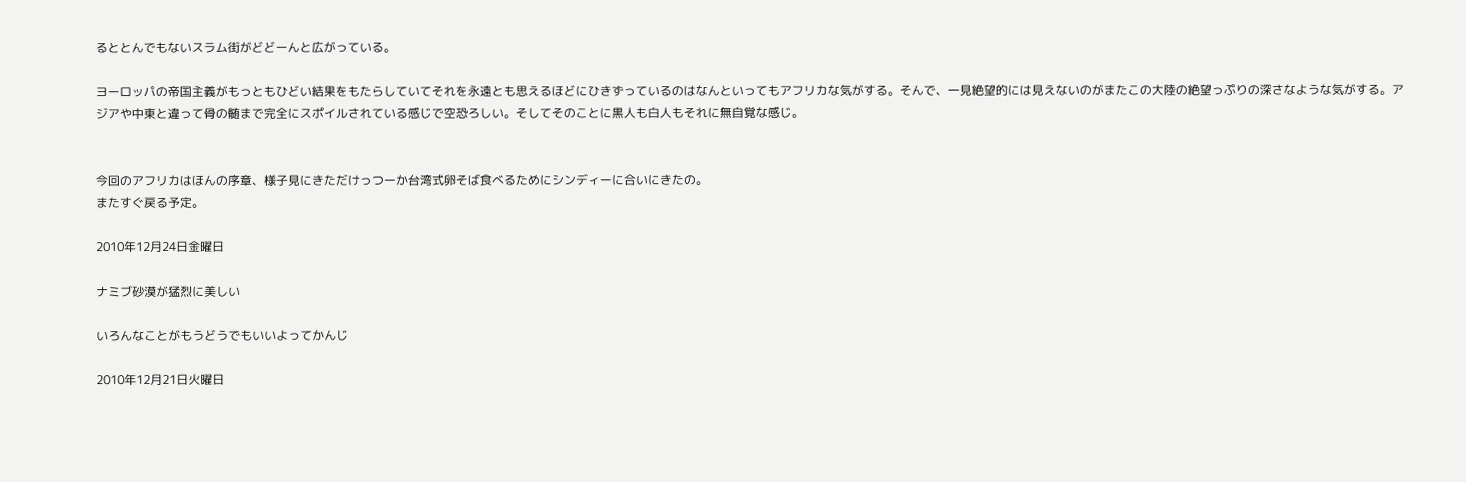るととんでもないスラム街がどどーんと広がっている。

ヨーロッパの帝国主義がもっともひどい結果をもたらしていてそれを永遠とも思えるほどにひきずっているのはなんといってもアフリカな気がする。そんで、一見絶望的には見えないのがまたこの大陸の絶望っぷりの深さなような気がする。アジアや中東と違って骨の髄まで完全にスポイルされている感じで空恐ろしい。そしてそのことに黒人も白人もそれに無自覚な感じ。


今回のアフリカはほんの序章、様子見にきただけっつーか台湾式卵そば食べるためにシンディーに合いにきたの。
またすぐ戻る予定。

2010年12月24日金曜日

ナミブ砂漠が猛烈に美しい

いろんなことがもうどうでもいいよってかんじ

2010年12月21日火曜日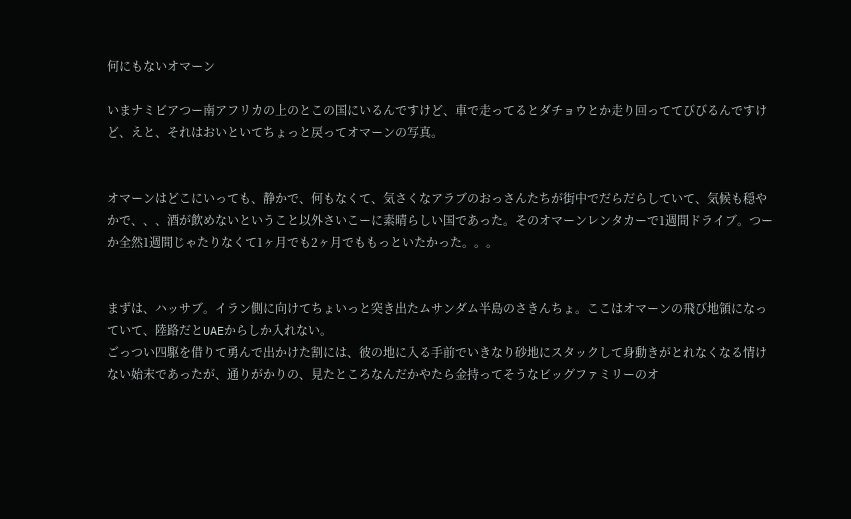何にもないオマーン

いまナミビアつー南アフリカの上のとこの国にいるんですけど、車で走ってるとダチョウとか走り回っててびびるんですけど、えと、それはおいといてちょっと戻ってオマーンの写真。


オマーンはどこにいっても、静かで、何もなくて、気さくなアラブのおっさんたちが街中でだらだらしていて、気候も穏やかで、、、酒が飲めないということ以外さいこーに素晴らしい国であった。そのオマーンレンタカーで1週間ドライブ。つーか全然1週間じゃたりなくて1ヶ月でも2ヶ月でももっといたかった。。。


まずは、ハッサブ。イラン側に向けてちょいっと突き出たムサンダム半島のさきんちょ。ここはオマーンの飛び地領になっていて、陸路だとUAEからしか入れない。
ごっつい四駆を借りて勇んで出かけた割には、彼の地に入る手前でいきなり砂地にスタックして身動きがとれなくなる情けない始末であったが、通りがかりの、見たところなんだかやたら金持ってそうなビッグファミリーのオ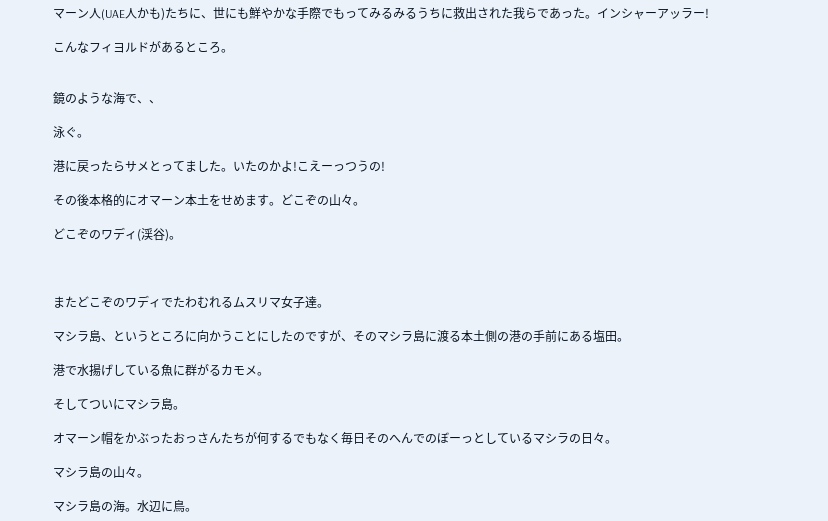マーン人(UAE人かも)たちに、世にも鮮やかな手際でもってみるみるうちに救出された我らであった。インシャーアッラー!

こんなフィヨルドがあるところ。


鏡のような海で、、

泳ぐ。

港に戻ったらサメとってました。いたのかよ!こえーっつうの!

その後本格的にオマーン本土をせめます。どこぞの山々。

どこぞのワディ(渓谷)。



またどこぞのワディでたわむれるムスリマ女子達。

マシラ島、というところに向かうことにしたのですが、そのマシラ島に渡る本土側の港の手前にある塩田。

港で水揚げしている魚に群がるカモメ。

そしてついにマシラ島。

オマーン帽をかぶったおっさんたちが何するでもなく毎日そのへんでのぼーっとしているマシラの日々。

マシラ島の山々。

マシラ島の海。水辺に鳥。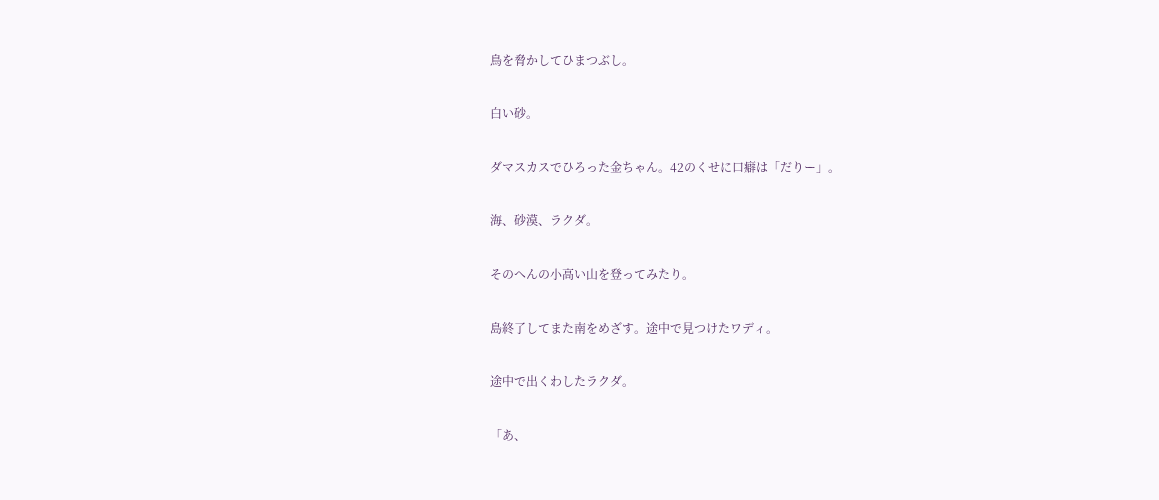鳥を脅かしてひまつぶし。

白い砂。

ダマスカスでひろった金ちゃん。42のくせに口癖は「だりー」。

海、砂漠、ラクダ。

そのへんの小高い山を登ってみたり。

島終了してまた南をめざす。途中で見つけたワディ。

途中で出くわしたラクダ。

「あ、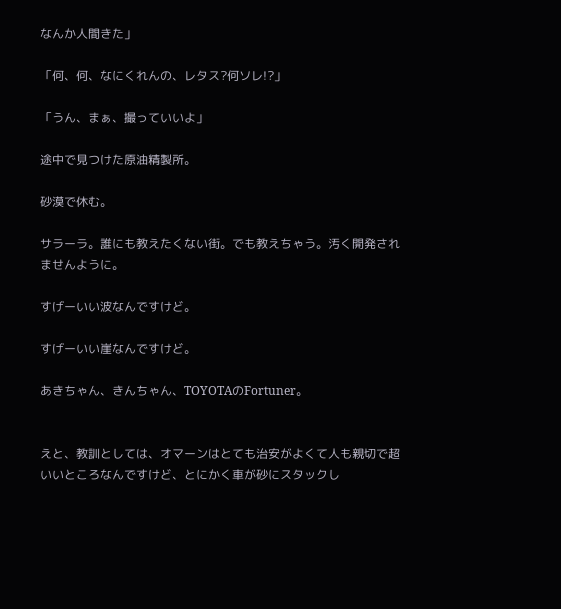なんか人間きた」

「何、何、なにくれんの、レタス?何ソレ!?」

「うん、まぁ、撮っていいよ」

途中で見つけた原油精製所。

砂漠で休む。

サラーラ。誰にも教えたくない街。でも教えちゃう。汚く開発されませんように。

すげーいい波なんですけど。

すげーいい崖なんですけど。

あきちゃん、きんちゃん、TOYOTAのFortuner。


えと、教訓としては、オマーンはとても治安がよくて人も親切で超いいところなんですけど、とにかく車が砂にスタックし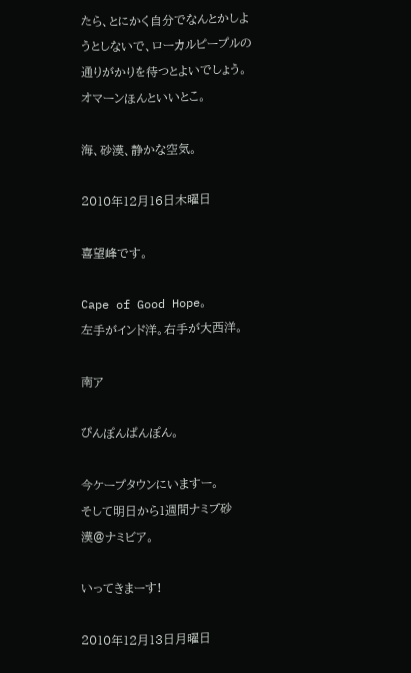たら、とにかく自分でなんとかしようとしないで、ローカルピープルの通りがかりを待つとよいでしょう。
オマーンほんといいとこ。

海、砂漠、静かな空気。

2010年12月16日木曜日

喜望峰です。

Cape of Good Hope。
左手がインド洋。右手が大西洋。

南ア

ぴんぽんぱんぽん。

今ケープタウンにいますー。
そして明日から1週間ナミブ砂漠@ナミビア。

いってきまーす!

2010年12月13日月曜日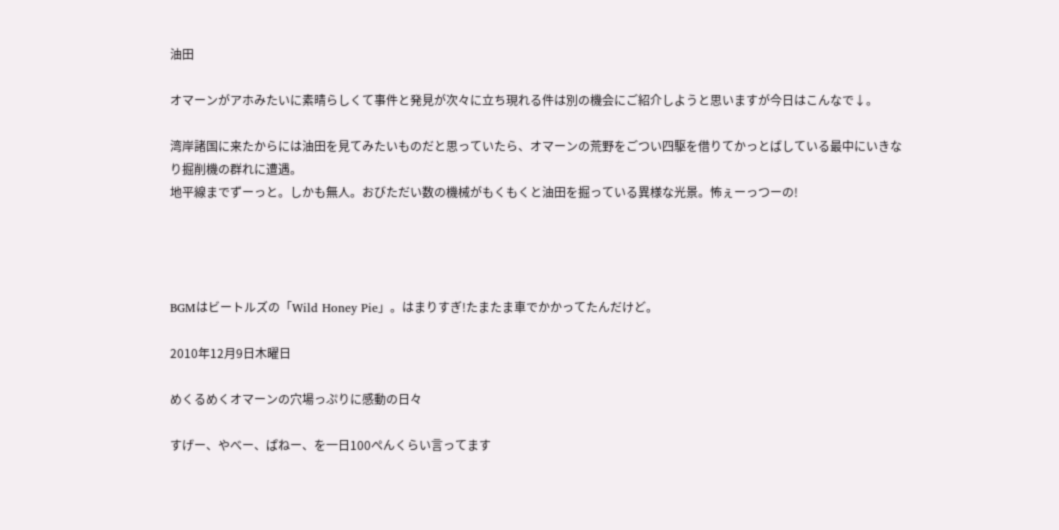油田

オマーンがアホみたいに素晴らしくて事件と発見が次々に立ち現れる件は別の機会にご紹介しようと思いますが今日はこんなで↓。

湾岸諸国に来たからには油田を見てみたいものだと思っていたら、オマーンの荒野をごつい四駆を借りてかっとばしている最中にいきなり掘削機の群れに遭遇。
地平線までずーっと。しかも無人。おびただい数の機械がもくもくと油田を掘っている異様な光景。怖ぇーっつーの!




BGMはビートルズの「Wild Honey Pie」。はまりすぎ!たまたま車でかかってたんだけど。

2010年12月9日木曜日

めくるめくオマーンの穴場っぷりに感動の日々

すげー、やべー、ぱねー、を一日100ぺんくらい言ってます